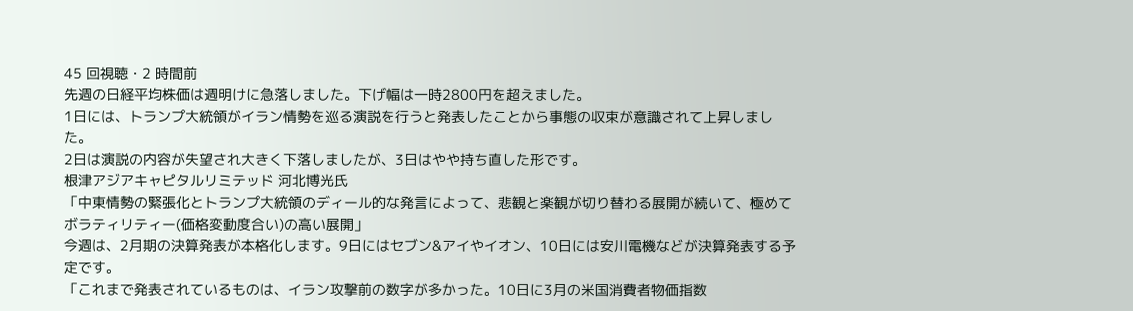45 回視聴・2 時間前
先週の日経平均株価は週明けに急落しました。下げ幅は一時2800円を超えました。
1日には、トランプ大統領がイラン情勢を巡る演説を行うと発表したことから事態の収束が意識されて上昇しました。
2日は演説の内容が失望され大きく下落しましたが、3日はやや持ち直した形です。
根津アジアキャピタルリミテッド 河北博光氏
「中東情勢の緊張化とトランプ大統領のディール的な発言によって、悲観と楽観が切り替わる展開が続いて、極めてボラティリティー(価格変動度合い)の高い展開」
今週は、2月期の決算発表が本格化します。9日にはセブン&アイやイオン、10日には安川電機などが決算発表する予定です。
「これまで発表されているものは、イラン攻撃前の数字が多かった。10日に3月の米国消費者物価指数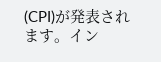(CPI)が発表されます。イン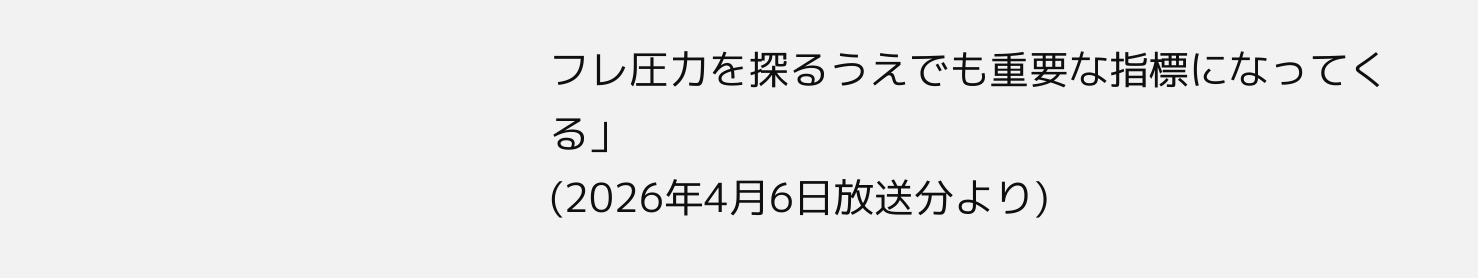フレ圧力を探るうえでも重要な指標になってくる」
(2026年4月6日放送分より)